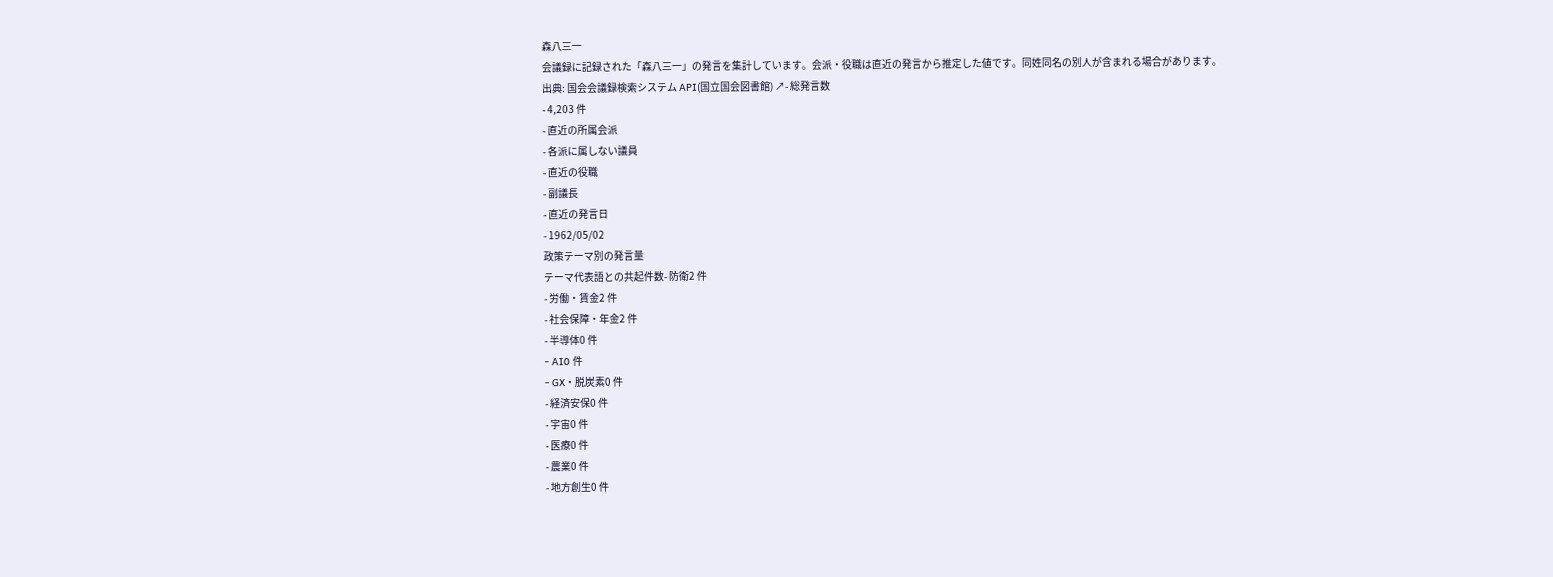森八三一
会議録に記録された「森八三一」の発言を集計しています。会派・役職は直近の発言から推定した値です。同姓同名の別人が含まれる場合があります。
出典: 国会会議録検索システム API(国立国会図書館) ↗- 総発言数
- 4,203 件
- 直近の所属会派
- 各派に属しない議員
- 直近の役職
- 副議長
- 直近の発言日
- 1962/05/02
政策テーマ別の発言量
テーマ代表語との共起件数- 防衛2 件
- 労働・賃金2 件
- 社会保障・年金2 件
- 半導体0 件
- AI0 件
- GX・脱炭素0 件
- 経済安保0 件
- 宇宙0 件
- 医療0 件
- 農業0 件
- 地方創生0 件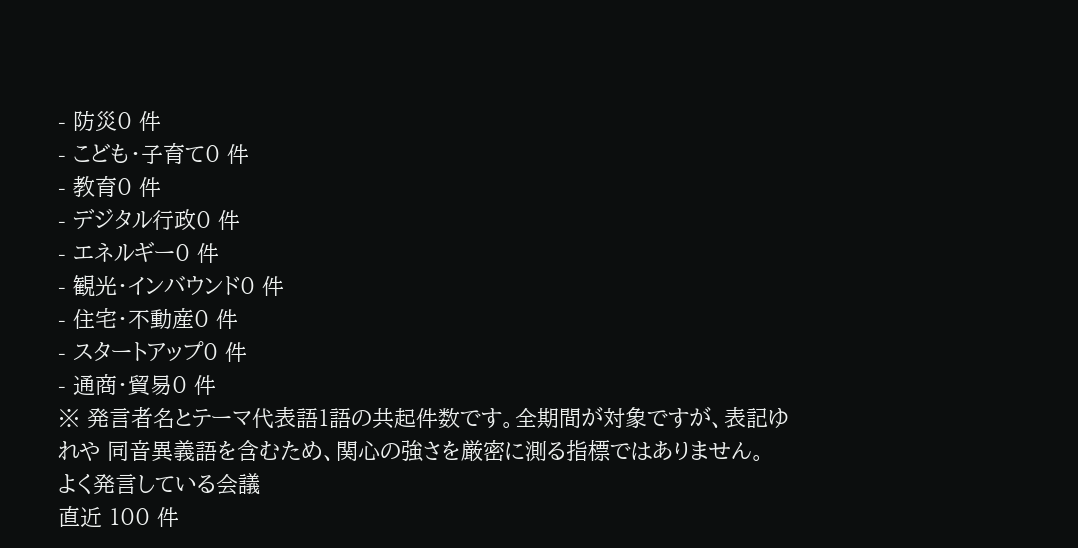- 防災0 件
- こども・子育て0 件
- 教育0 件
- デジタル行政0 件
- エネルギー0 件
- 観光・インバウンド0 件
- 住宅・不動産0 件
- スタートアップ0 件
- 通商・貿易0 件
※ 発言者名とテーマ代表語1語の共起件数です。全期間が対象ですが、表記ゆれや 同音異義語を含むため、関心の強さを厳密に測る指標ではありません。
よく発言している会議
直近 100 件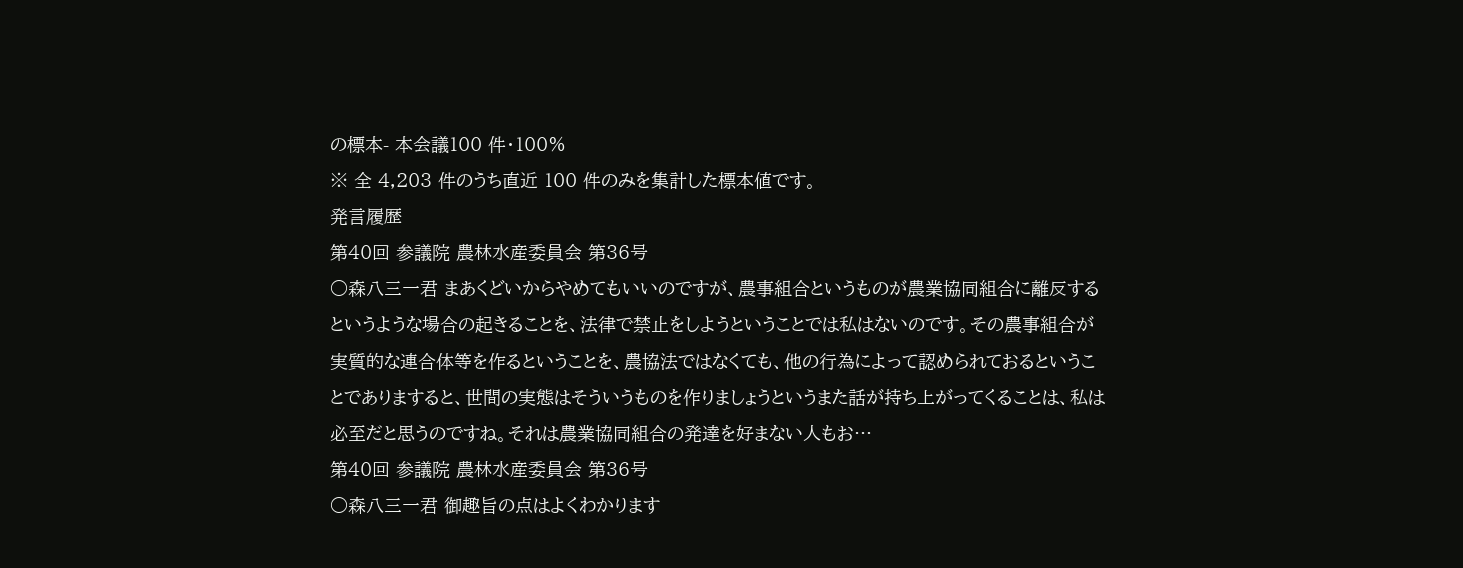の標本- 本会議100 件・100%
※ 全 4,203 件のうち直近 100 件のみを集計した標本値です。
発言履歴
第40回 参議院 農林水産委員会 第36号
○森八三一君 まあくどいからやめてもいいのですが、農事組合というものが農業協同組合に離反するというような場合の起きることを、法律で禁止をしようということでは私はないのです。その農事組合が実質的な連合体等を作るということを、農協法ではなくても、他の行為によって認められておるということでありますると、世間の実態はそういうものを作りましょうというまた話が持ち上がってくることは、私は必至だと思うのですね。それは農業協同組合の発達を好まない人もお…
第40回 参議院 農林水産委員会 第36号
○森八三一君 御趣旨の点はよくわかります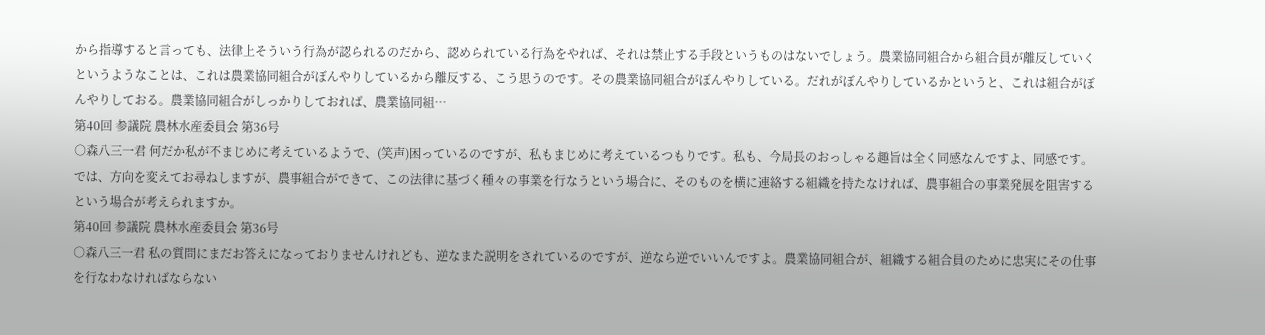から指導すると言っても、法律上そういう行為が認られるのだから、認められている行為をやれば、それは禁止する手段というものはないでしょう。農業協同組合から組合員が離反していくというようなことは、これは農業協同組合がぼんやりしているから離反する、こう思うのです。その農業協同組合がぼんやりしている。だれがぼんやりしているかというと、これは組合がぼんやりしておる。農業協同組合がしっかりしておれば、農業協同組…
第40回 参議院 農林水産委員会 第36号
○森八三一君 何だか私が不まじめに考えているようで、(笑声)困っているのですが、私もまじめに考えているつもりです。私も、今局長のおっしゃる趣旨は全く同感なんですよ、同感です。では、方向を変えてお尋ねしますが、農事組合ができて、この法律に基づく種々の事業を行なうという場合に、そのものを横に連絡する組織を持たなければ、農事組合の事業発展を阻害するという場合が考えられますか。
第40回 参議院 農林水産委員会 第36号
○森八三一君 私の質問にまだお答えになっておりませんけれども、逆なまた説明をされているのですが、逆なら逆でいいんですよ。農業協同組合が、組織する組合員のために忠実にその仕事を行なわなければならない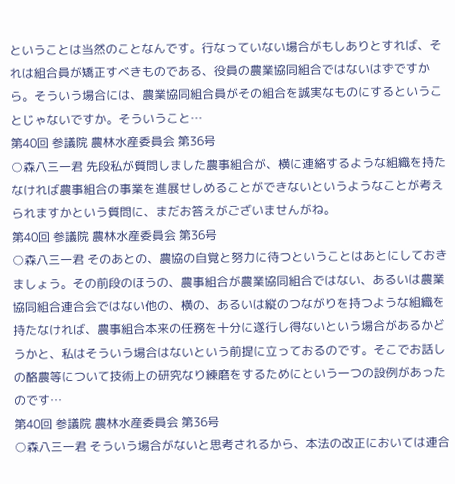ということは当然のことなんです。行なっていない場合がもしありとすれば、それは組合員が矯正すべきものである、役員の農業協同組合ではないはずですから。そういう場合には、農業協同組合員がその組合を誠実なものにするということじゃないですか。そういうこと…
第40回 参議院 農林水産委員会 第36号
○森八三一君 先段私が質問しました農事組合が、横に連絡するような組織を持たなければ農事組合の事業を進展せしめることができないというようなことが考えられますかという質問に、まだお答えがございませんがね。
第40回 参議院 農林水産委員会 第36号
○森八三一君 そのあとの、農協の自覚と努力に待つということはあとにしておきましょう。その前段のほうの、農事組合が農業協同組合ではない、あるいは農業協同組合連合会ではない他の、横の、あるいは縦のつながりを持つような組織を持たなければ、農事組合本来の任務を十分に遂行し得ないという場合があるかどうかと、私はそういう場合はないという前提に立っておるのです。そこでお話しの酪農等について技術上の研究なり練磨をするためにという一つの設例があったのです…
第40回 参議院 農林水産委員会 第36号
○森八三一君 そういう場合がないと思考されるから、本法の改正においては連合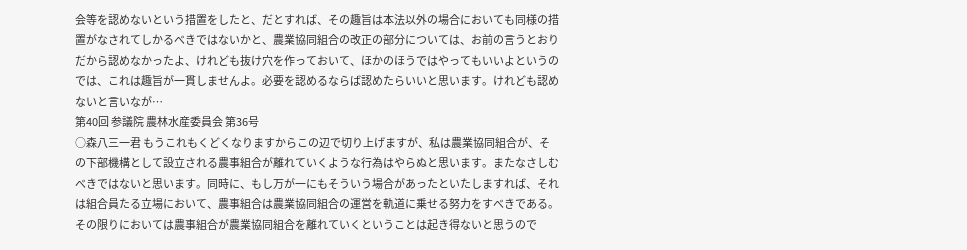会等を認めないという措置をしたと、だとすれば、その趣旨は本法以外の場合においても同様の措置がなされてしかるべきではないかと、農業協同組合の改正の部分については、お前の言うとおりだから認めなかったよ、けれども抜け穴を作っておいて、ほかのほうではやってもいいよというのでは、これは趣旨が一貫しませんよ。必要を認めるならば認めたらいいと思います。けれども認めないと言いなが…
第40回 参議院 農林水産委員会 第36号
○森八三一君 もうこれもくどくなりますからこの辺で切り上げますが、私は農業協同組合が、その下部機構として設立される農事組合が離れていくような行為はやらぬと思います。またなさしむべきではないと思います。同時に、もし万が一にもそういう場合があったといたしますれば、それは組合員たる立場において、農事組合は農業協同組合の運営を軌道に乗せる努力をすべきである。その限りにおいては農事組合が農業協同組合を離れていくということは起き得ないと思うので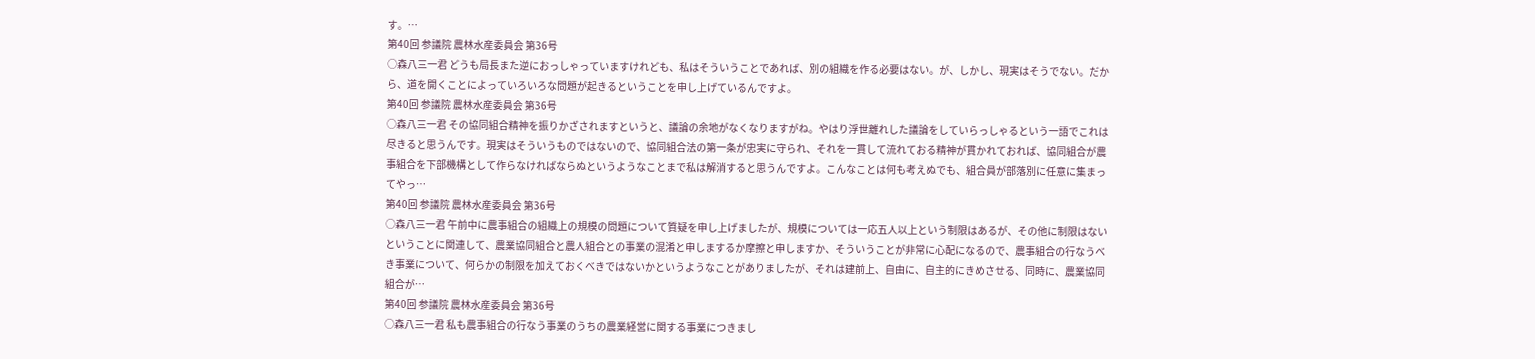す。…
第40回 参議院 農林水産委員会 第36号
○森八三一君 どうも局長また逆におっしゃっていますけれども、私はそういうことであれば、別の組織を作る必要はない。が、しかし、現実はそうでない。だから、道を開くことによっていろいろな問題が起きるということを申し上げているんですよ。
第40回 参議院 農林水産委員会 第36号
○森八三一君 その協同組合精神を振りかざされますというと、議論の余地がなくなりますがね。やはり浮世離れした議論をしていらっしゃるという一語でこれは尽きると思うんです。現実はそういうものではないので、協同組合法の第一条が忠実に守られ、それを一貫して流れておる精神が貫かれておれば、協同組合が農事組合を下部機構として作らなければならぬというようなことまで私は解消すると思うんですよ。こんなことは何も考えぬでも、組合員が部落別に任意に集まってやっ…
第40回 参議院 農林水産委員会 第36号
○森八三一君 午前中に農事組合の組織上の規模の問題について質疑を申し上げましたが、規模については一応五人以上という制限はあるが、その他に制限はないということに関連して、農業協同組合と農人組合との事業の混淆と申しまするか摩擦と申しますか、そういうことが非常に心配になるので、農事組合の行なうべき事業について、何らかの制限を加えておくべきではないかというようなことがありましたが、それは建前上、自由に、自主的にきめさせる、同時に、農業協同組合が…
第40回 参議院 農林水産委員会 第36号
○森八三一君 私も農事組合の行なう事業のうちの農業経営に関する事業につきまし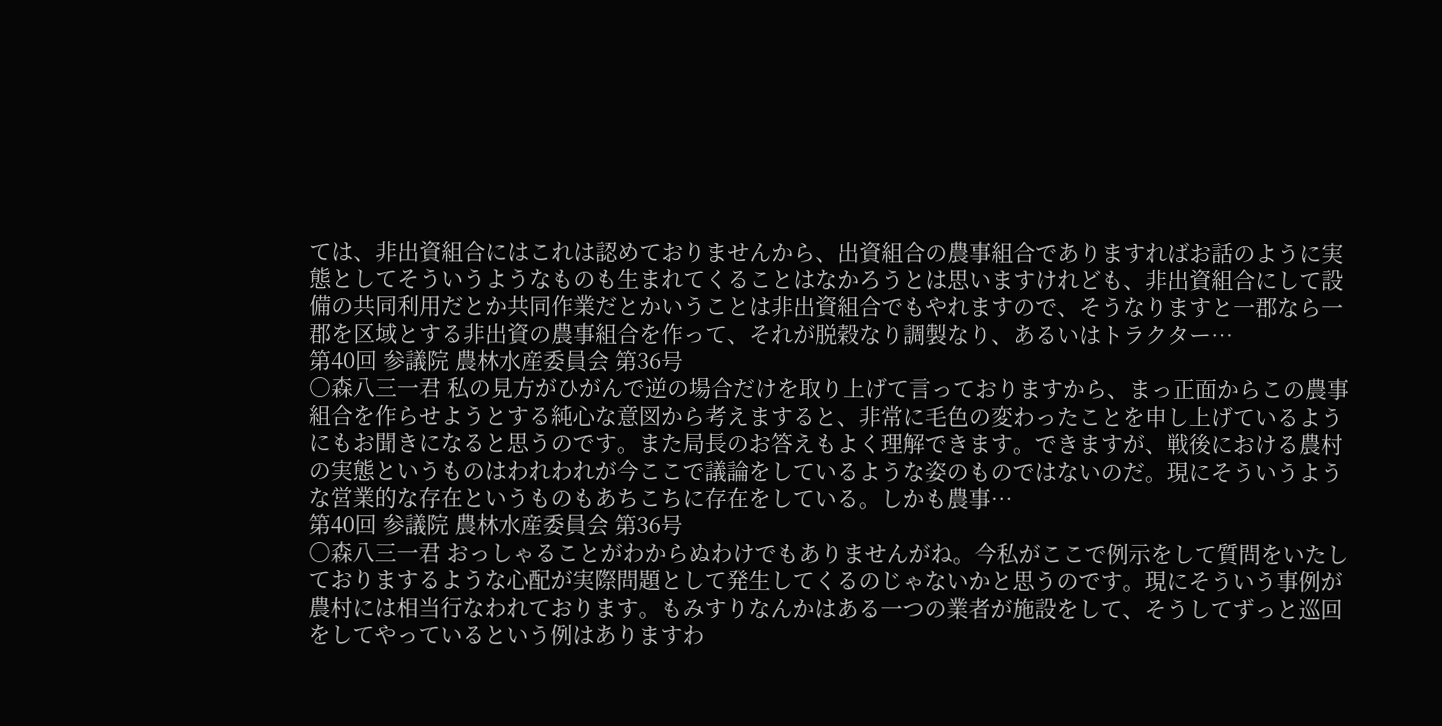ては、非出資組合にはこれは認めておりませんから、出資組合の農事組合でありますればお話のように実態としてそういうようなものも生まれてくることはなかろうとは思いますけれども、非出資組合にして設備の共同利用だとか共同作業だとかいうことは非出資組合でもやれますので、そうなりますと一郡なら一郡を区域とする非出資の農事組合を作って、それが脱穀なり調製なり、あるいはトラクター…
第40回 参議院 農林水産委員会 第36号
○森八三一君 私の見方がひがんで逆の場合だけを取り上げて言っておりますから、まっ正面からこの農事組合を作らせようとする純心な意図から考えますると、非常に毛色の変わったことを申し上げているようにもお聞きになると思うのです。また局長のお答えもよく理解できます。できますが、戦後における農村の実態というものはわれわれが今ここで議論をしているような姿のものではないのだ。現にそういうような営業的な存在というものもあちこちに存在をしている。しかも農事…
第40回 参議院 農林水産委員会 第36号
○森八三一君 おっしゃることがわからぬわけでもありませんがね。今私がここで例示をして質問をいたしておりまするような心配が実際問題として発生してくるのじゃないかと思うのです。現にそういう事例が農村には相当行なわれております。もみすりなんかはある一つの業者が施設をして、そうしてずっと巡回をしてやっているという例はありますわ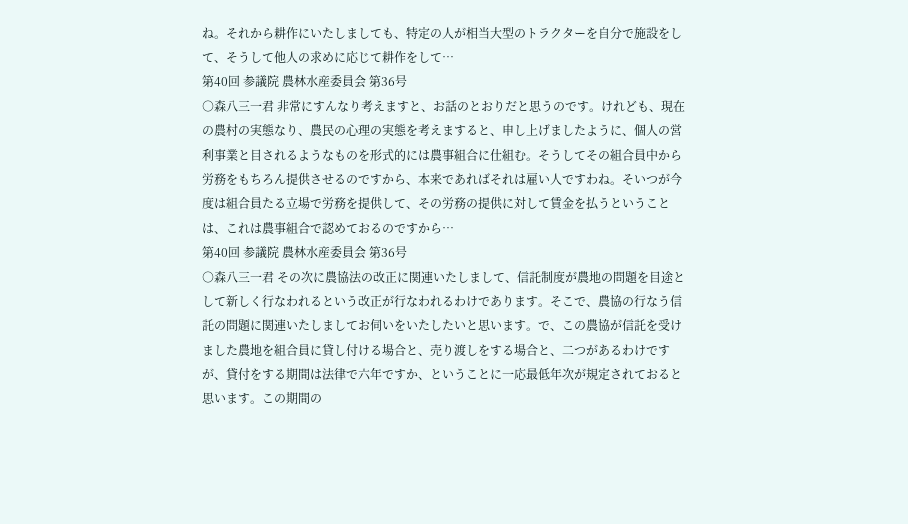ね。それから耕作にいたしましても、特定の人が相当大型のトラクターを自分で施設をして、そうして他人の求めに応じて耕作をして…
第40回 参議院 農林水産委員会 第36号
○森八三一君 非常にすんなり考えますと、お話のとおりだと思うのです。けれども、現在の農村の実態なり、農民の心理の実態を考えますると、申し上げましたように、個人の営利事業と目されるようなものを形式的には農事組合に仕組む。そうしてその組合員中から労務をもちろん提供させるのですから、本来であればそれは雇い人ですわね。そいつが今度は組合員たる立場で労務を提供して、その労務の提供に対して賃金を払うということは、これは農事組合で認めておるのですから…
第40回 参議院 農林水産委員会 第36号
○森八三一君 その次に農協法の改正に関連いたしまして、信託制度が農地の問題を目途として新しく行なわれるという改正が行なわれるわけであります。そこで、農協の行なう信託の問題に関連いたしましてお伺いをいたしたいと思います。で、この農協が信託を受けました農地を組合員に貸し付ける場合と、売り渡しをする場合と、二つがあるわけですが、貸付をする期間は法律で六年ですか、ということに一応最低年次が規定されておると思います。この期間の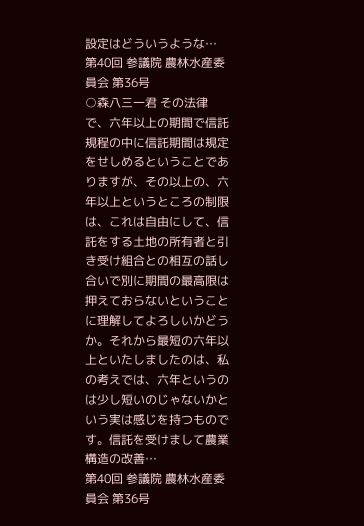設定はどういうような…
第40回 参議院 農林水産委員会 第36号
○森八三一君 その法律で、六年以上の期間で信託規程の中に信託期間は規定をせしめるということでありますが、その以上の、六年以上というところの制限は、これは自由にして、信託をする土地の所有者と引き受け組合との相互の話し合いで別に期間の最高限は押えておらないということに理解してよろしいかどうか。それから最短の六年以上といたしましたのは、私の考えでは、六年というのは少し短いのじゃないかという実は感じを持つものです。信託を受けまして農業構造の改善…
第40回 参議院 農林水産委員会 第36号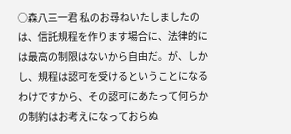○森八三一君 私のお尋ねいたしましたのは、信託規程を作ります場合に、法律的には最高の制限はないから自由だ。が、しかし、規程は認可を受けるということになるわけですから、その認可にあたって何らかの制約はお考えになっておらぬ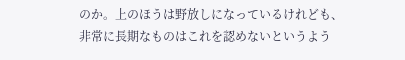のか。上のほうは野放しになっているけれども、非常に長期なものはこれを認めないというよう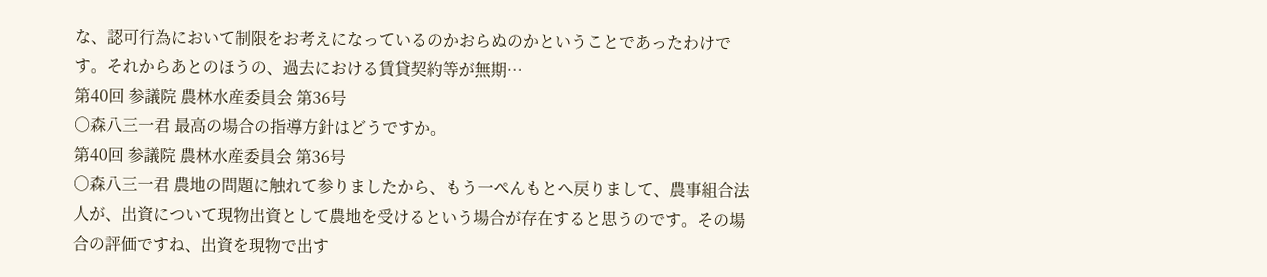な、認可行為において制限をお考えになっているのかおらぬのかということであったわけです。それからあとのほうの、過去における賃貸契約等が無期…
第40回 参議院 農林水産委員会 第36号
○森八三一君 最高の場合の指導方針はどうですか。
第40回 参議院 農林水産委員会 第36号
○森八三一君 農地の問題に触れて参りましたから、もう一ぺんもとへ戻りまして、農事組合法人が、出資について現物出資として農地を受けるという場合が存在すると思うのです。その場合の評価ですね、出資を現物で出す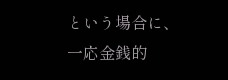という場合に、一応金銭的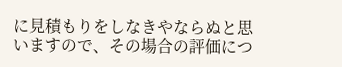に見積もりをしなきやならぬと思いますので、その場合の評価につ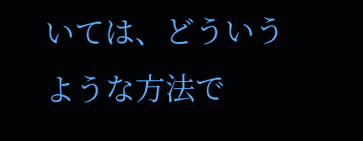いては、どういうような方法で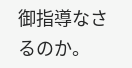御指導なさるのか。